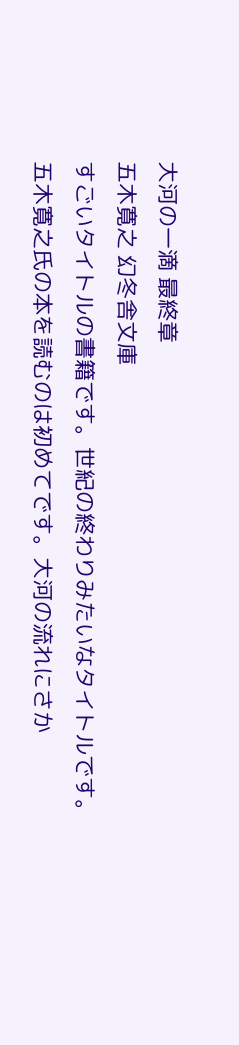大河の一滴 最終章
五木寛之 幻冬舎文庫
すごいタイトルの書籍です。世紀の終わりみたいなタイトルです。五木寛之氏の本を読むのは初めてです。大河の流れにさか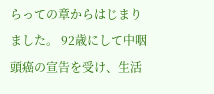らっての章からはじまりました。 92歳にして中咽頭癌の宣告を受け、生活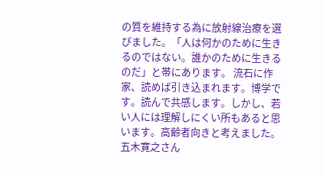の質を維持する為に放射線治療を選びました。「人は何かのために生きるのではない。誰かのために生きるのだ」と帯にあります。 流石に作家、読めば引き込まれます。博学です。読んで共感します。しかし、若い人には理解しにくい所もあると思います。高齢者向きと考えました。 五木寛之さん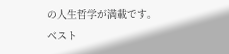の人生哲学が満載です。ベスト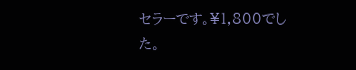セラーです。¥1,800でした。